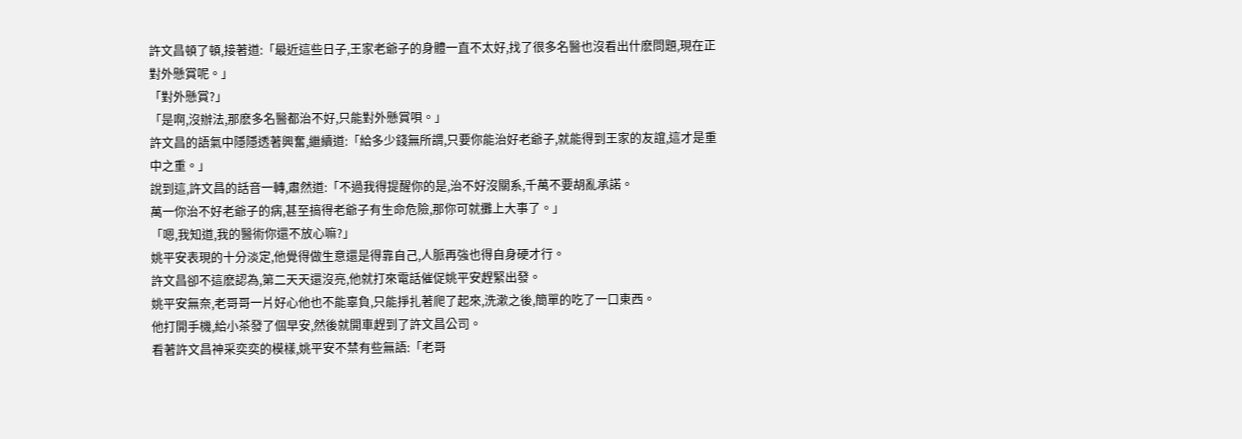許文昌頓了頓,接著道:「最近這些日子,王家老爺子的身體一直不太好,找了很多名醫也沒看出什麽問題,現在正對外懸賞呢。」
「對外懸賞?」
「是啊,沒辦法,那麽多名醫都治不好,只能對外懸賞唄。」
許文昌的語氣中隱隱透著興奮,繼續道:「給多少錢無所謂,只要你能治好老爺子,就能得到王家的友誼,這才是重中之重。」
說到這,許文昌的話音一轉,肅然道:「不過我得提醒你的是,治不好沒關系,千萬不要胡亂承諾。
萬一你治不好老爺子的病,甚至搞得老爺子有生命危險,那你可就攤上大事了。」
「嗯,我知道,我的醫術你還不放心嘛?」
姚平安表現的十分淡定,他覺得做生意還是得靠自己,人脈再強也得自身硬才行。
許文昌卻不這麽認為,第二天天還沒亮,他就打來電話催促姚平安趕緊出發。
姚平安無奈,老哥哥一片好心他也不能辜負,只能掙扎著爬了起來,洗漱之後,簡單的吃了一口東西。
他打開手機,給小茶發了個早安,然後就開車趕到了許文昌公司。
看著許文昌神采奕奕的模樣,姚平安不禁有些無語:「老哥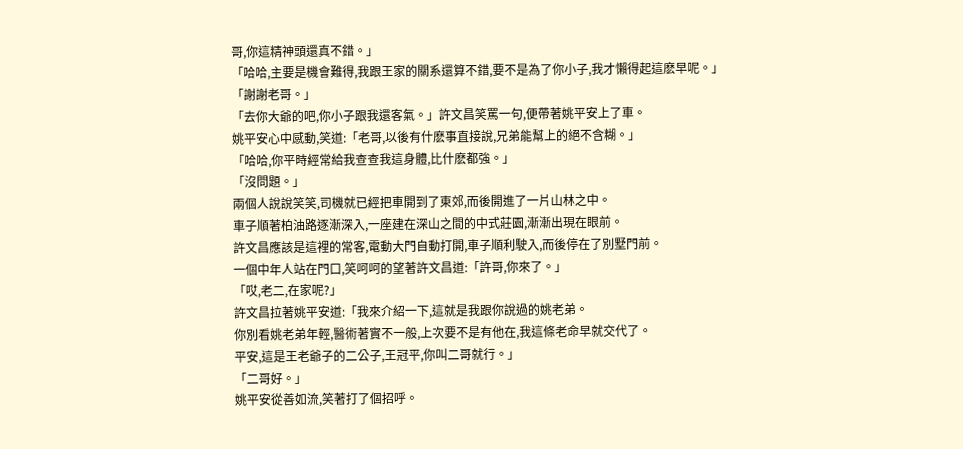哥,你這精神頭還真不錯。」
「哈哈,主要是機會難得,我跟王家的關系還算不錯,要不是為了你小子,我才懶得起這麽早呢。」
「謝謝老哥。」
「去你大爺的吧,你小子跟我還客氣。」許文昌笑罵一句,便帶著姚平安上了車。
姚平安心中感動,笑道:「老哥,以後有什麽事直接說,兄弟能幫上的絕不含糊。」
「哈哈,你平時經常給我查查我這身體,比什麽都強。」
「沒問題。」
兩個人說說笑笑,司機就已經把車開到了東郊,而後開進了一片山林之中。
車子順著柏油路逐漸深入,一座建在深山之間的中式莊園,漸漸出現在眼前。
許文昌應該是這裡的常客,電動大門自動打開,車子順利駛入,而後停在了別墅門前。
一個中年人站在門口,笑呵呵的望著許文昌道:「許哥,你來了。」
「哎,老二,在家呢?」
許文昌拉著姚平安道:「我來介紹一下,這就是我跟你說過的姚老弟。
你別看姚老弟年輕,醫術著實不一般,上次要不是有他在,我這條老命早就交代了。
平安,這是王老爺子的二公子,王冠平,你叫二哥就行。」
「二哥好。」
姚平安從善如流,笑著打了個招呼。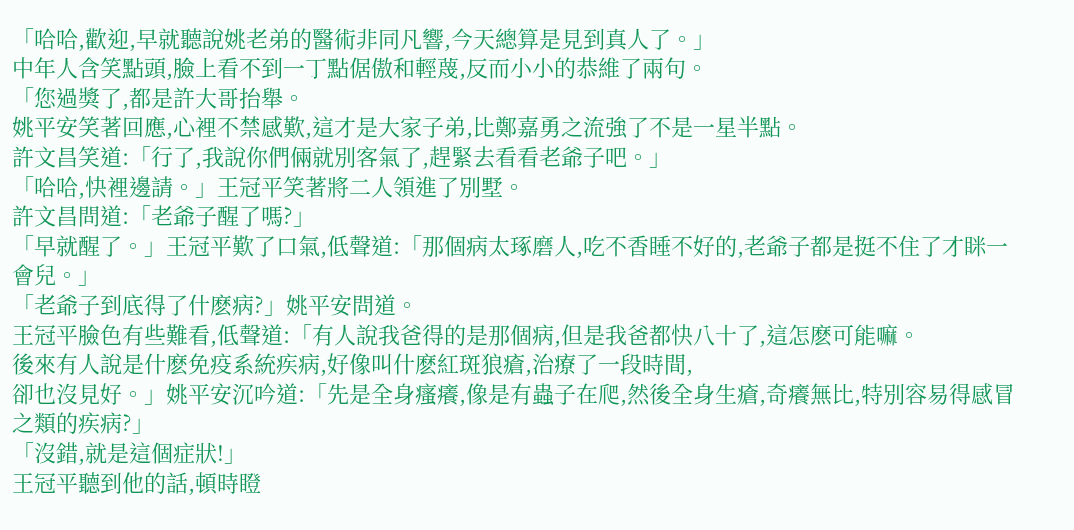「哈哈,歡迎,早就聽說姚老弟的醫術非同凡響,今天總算是見到真人了。」
中年人含笑點頭,臉上看不到一丁點倨傲和輕蔑,反而小小的恭維了兩句。
「您過獎了,都是許大哥抬舉。
姚平安笑著回應,心裡不禁感歎,這才是大家子弟,比鄭嘉勇之流強了不是一星半點。
許文昌笑道:「行了,我說你們倆就別客氣了,趕緊去看看老爺子吧。」
「哈哈,快裡邊請。」王冠平笑著將二人領進了別墅。
許文昌問道:「老爺子醒了嗎?」
「早就醒了。」王冠平歎了口氣,低聲道:「那個病太琢磨人,吃不香睡不好的,老爺子都是挺不住了才眯一會兒。」
「老爺子到底得了什麽病?」姚平安問道。
王冠平臉色有些難看,低聲道:「有人說我爸得的是那個病,但是我爸都快八十了,這怎麽可能嘛。
後來有人說是什麽免疫系統疾病,好像叫什麽紅斑狼瘡,治療了一段時間,
卻也沒見好。」姚平安沉吟道:「先是全身瘙癢,像是有蟲子在爬,然後全身生瘡,奇癢無比,特別容易得感冒之類的疾病?」
「沒錯,就是這個症狀!」
王冠平聽到他的話,頓時瞪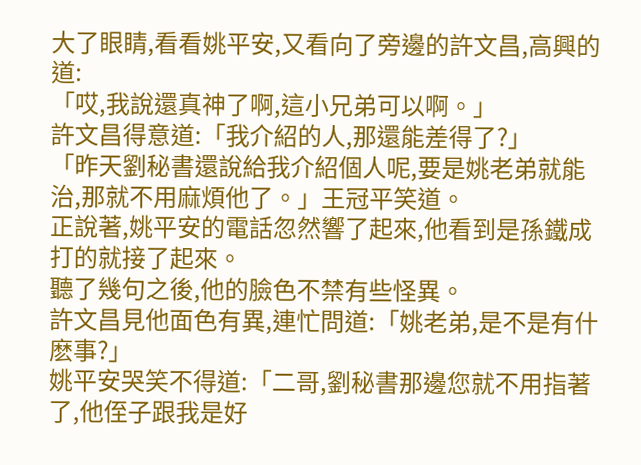大了眼睛,看看姚平安,又看向了旁邊的許文昌,高興的道:
「哎,我說還真神了啊,這小兄弟可以啊。」
許文昌得意道:「我介紹的人,那還能差得了?」
「昨天劉秘書還說給我介紹個人呢,要是姚老弟就能治,那就不用麻煩他了。」王冠平笑道。
正說著,姚平安的電話忽然響了起來,他看到是孫鐵成打的就接了起來。
聽了幾句之後,他的臉色不禁有些怪異。
許文昌見他面色有異,連忙問道:「姚老弟,是不是有什麽事?」
姚平安哭笑不得道:「二哥,劉秘書那邊您就不用指著了,他侄子跟我是好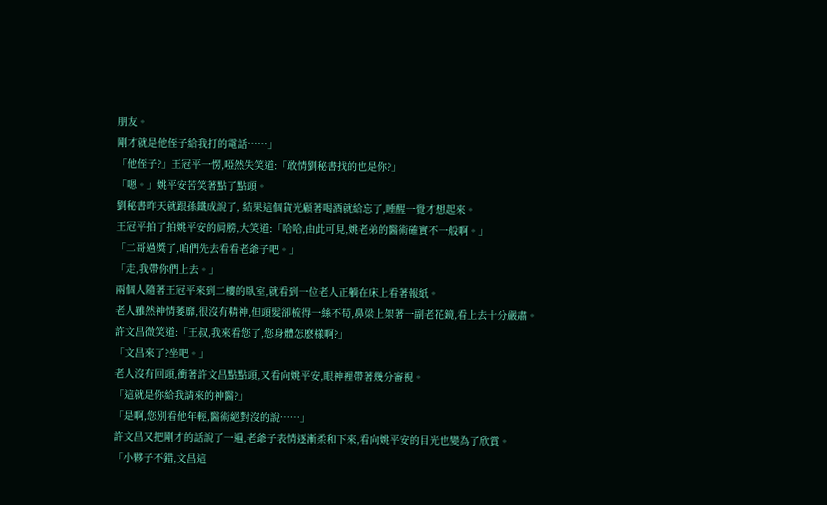朋友。
剛才就是他侄子給我打的電話……」
「他侄子?」王冠平一愣,啞然失笑道:「敢情劉秘書找的也是你?」
「嗯。」姚平安苦笑著點了點頭。
劉秘書昨天就跟孫鐵成說了, 結果這個貨光顧著喝酒就給忘了,睡醒一覺才想起來。
王冠平拍了拍姚平安的肩膀,大笑道:「哈哈,由此可見,姚老弟的醫術確實不一般啊。」
「二哥過獎了,咱們先去看看老爺子吧。」
「走,我帶你們上去。」
兩個人隨著王冠平來到二樓的臥室,就看到一位老人正躺在床上看著報紙。
老人雖然神情萎靡,很沒有精神,但頭髮卻梳得一絲不苟,鼻梁上架著一副老花鏡,看上去十分嚴肅。
許文昌微笑道:「王叔,我來看您了,您身體怎麽樣啊?」
「文昌來了?坐吧。」
老人沒有回頭,衝著許文昌點點頭,又看向姚平安,眼神裡帶著幾分審視。
「這就是你給我請來的神醫?」
「是啊,您別看他年輕,醫術絕對沒的說……」
許文昌又把剛才的話說了一遍,老爺子表情逐漸柔和下來,看向姚平安的目光也變為了欣賞。
「小夥子不錯,文昌這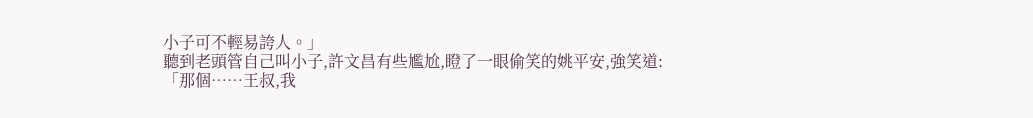小子可不輕易誇人。」
聽到老頭管自己叫小子,許文昌有些尷尬,瞪了一眼偷笑的姚平安,強笑道:
「那個……王叔,我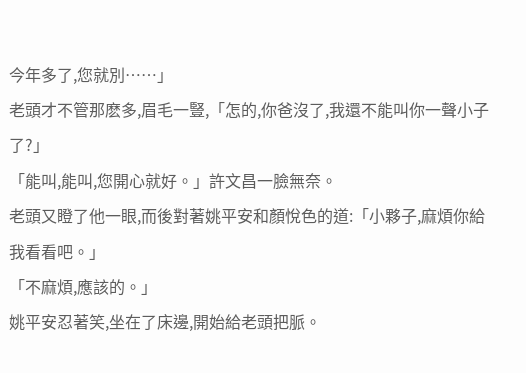今年多了,您就別……」
老頭才不管那麽多,眉毛一豎,「怎的,你爸沒了,我還不能叫你一聲小子了?」
「能叫,能叫,您開心就好。」許文昌一臉無奈。
老頭又瞪了他一眼,而後對著姚平安和顏悅色的道:「小夥子,麻煩你給我看看吧。」
「不麻煩,應該的。」
姚平安忍著笑,坐在了床邊,開始給老頭把脈。